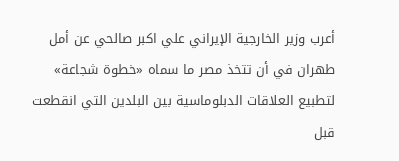أعرب وزير الخارجية الإيراني علي اكبر صالحي عن أمل طهران في أن تتخذ مصر ما سماه «خطوة شجاعة» لتطبيع العلاقات الدبلوماسية بين البلدين التي انقطعت قبل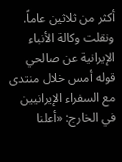أكثر من ثلاثين عاماً.
ونقلت وكالة الأنباء الإيرانية عن صالحي قوله أمس خلال منتدى مع السفراء الإيرانيين في الخارج: «أعلنا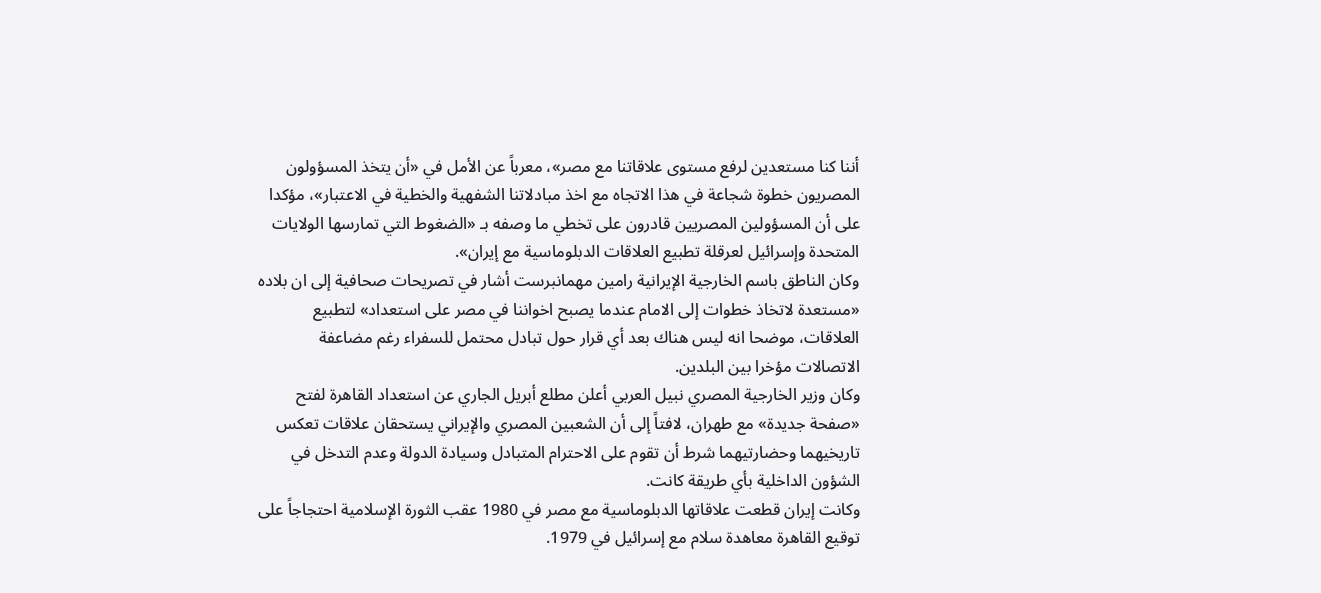أننا كنا مستعدين لرفع مستوى علاقاتنا مع مصر»، معرباً عن الأمل في «أن يتخذ المسؤولون المصريون خطوة شجاعة في هذا الاتجاه مع اخذ مبادلاتنا الشفهية والخطية في الاعتبار»، مؤكدا على أن المسؤولين المصريين قادرون على تخطي ما وصفه بـ «الضغوط التي تمارسها الولايات المتحدة وإسرائيل لعرقلة تطبيع العلاقات الدبلوماسية مع إيران».
وكان الناطق باسم الخارجية الإيرانية رامين مهمانبرست أشار في تصريحات صحافية إلى ان بلاده «مستعدة لاتخاذ خطوات إلى الامام عندما يصبح اخواننا في مصر على استعداد» لتطبيع العلاقات، موضحا انه ليس هناك بعد أي قرار حول تبادل محتمل للسفراء رغم مضاعفة الاتصالات مؤخرا بين البلدين.
وكان وزير الخارجية المصري نبيل العربي أعلن مطلع أبريل الجاري عن استعداد القاهرة لفتح «صفحة جديدة» مع طهران، لافتاً إلى أن الشعبين المصري والإيراني يستحقان علاقات تعكس تاريخيهما وحضارتيهما شرط أن تقوم على الاحترام المتبادل وسيادة الدولة وعدم التدخل في الشؤون الداخلية بأي طريقة كانت.
وكانت إيران قطعت علاقاتها الدبلوماسية مع مصر في 1980 عقب الثورة الإسلامية احتجاجاً على توقيع القاهرة معاهدة سلام مع إسرائيل في 1979.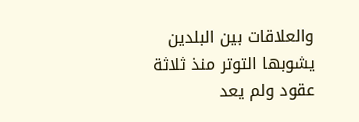والعلاقات بين البلدين يشوبها التوتر منذ ثلاثة عقود ولم يعد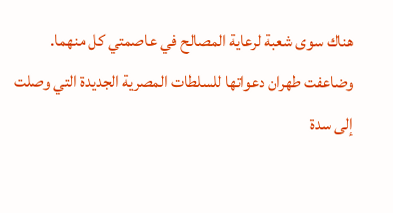هناك سوى شعبة لرعاية المصالح في عاصمتي كل منهما.
وضاعفت طهران دعواتها للسلطات المصرية الجديدة التي وصلت إلى سدة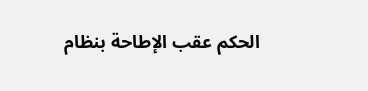الحكم عقب الإطاحة بنظام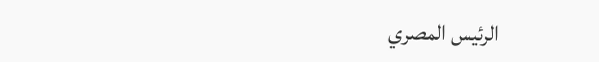الرئيس المصري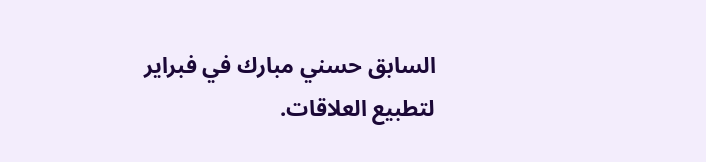السابق حسني مبارك في فبراير لتطبيع العلاقات.